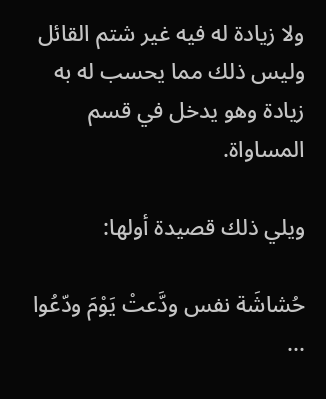ولا زيادة له فيه غير شتم القائل وليس ذلك مما يحسب له به زيادة وهو يدخل في قسم المساواة.

ويلي ذلك قصيدة أولها:

حُشاشَة نفس ودَّعتْ يَوْمَ ودّعُوا ...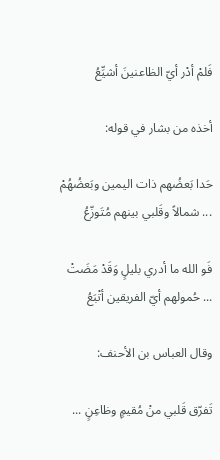فَلمْ أدْر أيّ الظاعنينَ أشيِّعُ

أخذه من بشار في قوله:

حَدا بَعضُهم ذات اليمين وبَعضُهُمْ ... شمالاً وقَلبي بينهم مُتَوزّعُ

فَو الله ما أدري بليلٍ وَقَدْ مَضَتْ ... حُمولهم أيّ الفريقين أتْبَعُ

وقال العباس بن الأحنف:

تَفرّق قَلبي منْ مُقيمٍ وظاعِنٍ ...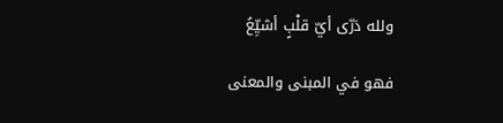ولله دَرّى أيّ قلْبٍ أشيِّعُ

فهو في المبنى والمعنى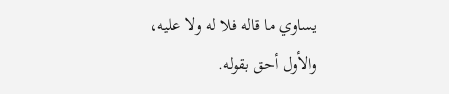يساوي ما قاله فلا له ولا عليه، والأول أحق بقوله.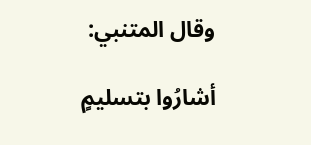وقال المتنبي:

أشارُوا بتسليمٍ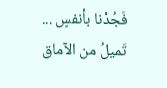فَجُدْنا بأنفسٍ ... تَميلُ من الآماق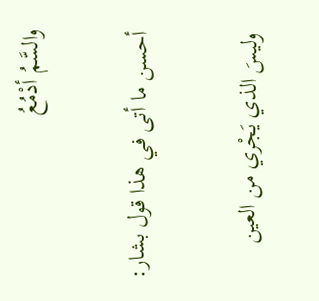والسَّمُ أدْمُعُ

أحسن ما أتى في هذا قول بشار:

وليسَ الذي يَجْري من العين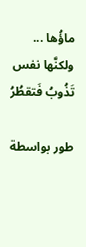ماؤُها ... ولكنَّها نفس تَذُوبُ فَتقطُرُ

طور بواسطة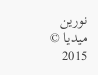نورين ميديا © 2015